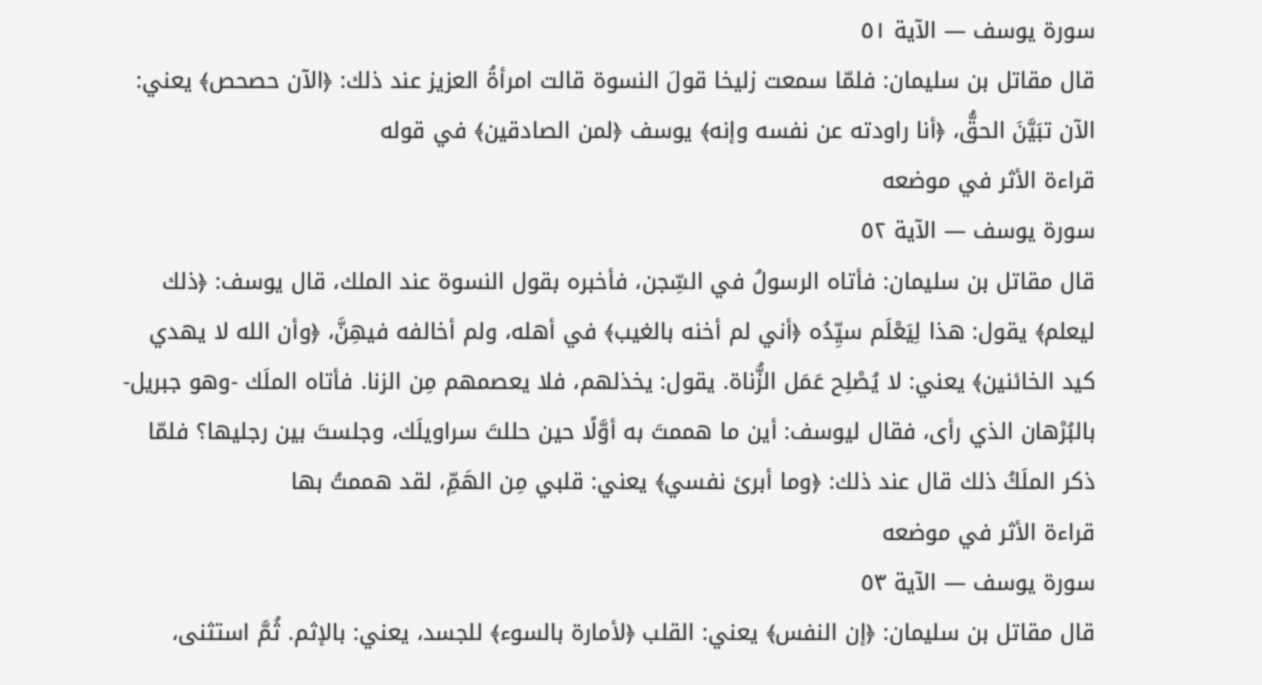سورة يوسف — الآية ٥١
قال مقاتل بن سليمان: فلمّا سمعت زليخا قولَ النسوة قالت امرأةُ العزيز عند ذلك: ﴿الآن حصحص﴾ يعني: الآن تبَيَّنَ الحقُّ، ﴿أنا راودته عن نفسه وإنه﴾ يوسف ﴿لمن الصادقين﴾ في قوله
قراءة الأثر في موضعه
سورة يوسف — الآية ٥٢
قال مقاتل بن سليمان: فأتاه الرسولُ في السِّجن، فأخبره بقول النسوة عند الملك، قال يوسف: ﴿ذلك ليعلم﴾ يقول: هذا لِيَعْلَم سيِّدُه ﴿أني لم أخنه بالغيب﴾ في أهله، ولم أخالفه فيهِنَّ، ﴿وأن الله لا يهدي كيد الخائنين﴾ يعني: لا يُصْلِح عَمَل الزُّناة. يقول: يخذلهم، فلا يعصمهم مِن الزنا. فأتاه الملَك -وهو جبريل- بالبُرْهان الذي رأى، فقال ليوسف: أين ما هممتَ به أوَّلًا حين حللتَ سراويلَك، وجلستَ بين رجليها؟ فلمّا ذكر الملَكُ ذلك قال عند ذلك: ﴿وما أبرئ نفسي﴾ يعني: قلبي مِن الهَمِّ، لقد هممتُ بها
قراءة الأثر في موضعه
سورة يوسف — الآية ٥٣
قال مقاتل بن سليمان: ﴿إن النفس﴾ يعني: القلب ﴿لأمارة بالسوء﴾ للجسد، يعني: بالإثم. ثُمَّ استثنى،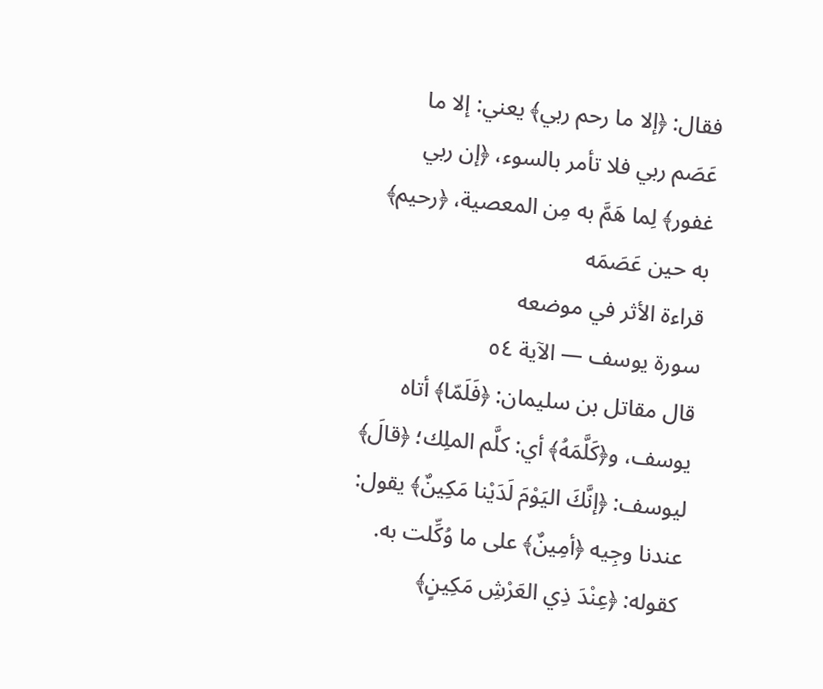فقال: ﴿إلا ما رحم ربي﴾ يعني: إلا ما عَصَم ربي فلا تأمر بالسوء، ﴿إن ربي غفور﴾ لِما هَمَّ به مِن المعصية، ﴿رحيم﴾ به حين عَصَمَه
قراءة الأثر في موضعه
سورة يوسف — الآية ٥٤
قال مقاتل بن سليمان: ﴿فَلَمّا﴾ أتاه يوسف، و﴿كَلَّمَهُ﴾ أي: كلَّم الملِك؛ ﴿قالَ﴾ ليوسف: ﴿إنَّكَ اليَوْمَ لَدَيْنا مَكِينٌ﴾ يقول: عندنا وجِيه ﴿أمِينٌ﴾ على ما وُكِّلت به. كقوله: ﴿عِنْدَ ذِي العَرْشِ مَكِينٍ﴾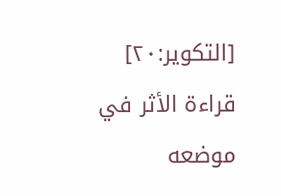[التكوير:٢٠]
قراءة الأثر في موضعه